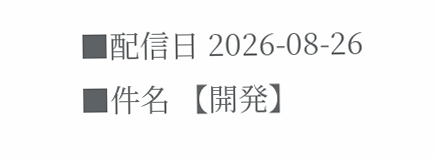■配信日 2026-08-26 ■件名 【開発】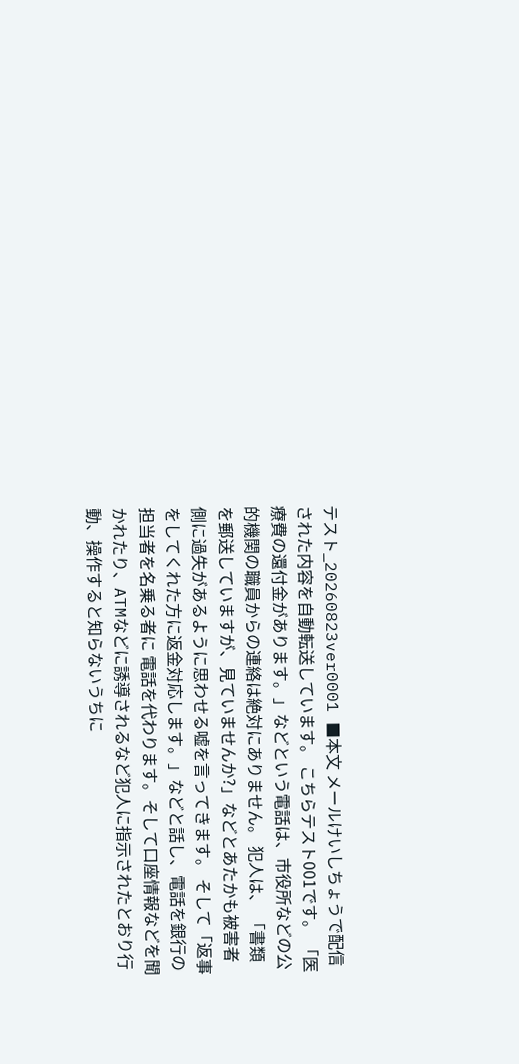テスト_20260823ver0001 ■本文 メールけいしちょうで配信された内容を自動転送しています。 こちらテスト001です。 「医療費の還付金があります。」などという電話は、市役所などの公的機関の職員からの連絡は絶対にありません。 犯人は、 「書類を郵送していますが、見ていませんか?」などとあたかも被害者側に過失があるように思わせる嘘を言ってきます。 そして「返事をしてくれた方に返金対応します。」などと話し、電話を銀行の担当者を名乗る者に 電話を代わります。そして口座情報などを聞かれたり、ATMなどに誘導されるなど犯人に指示されたとおり行動、操作すると知らないうちに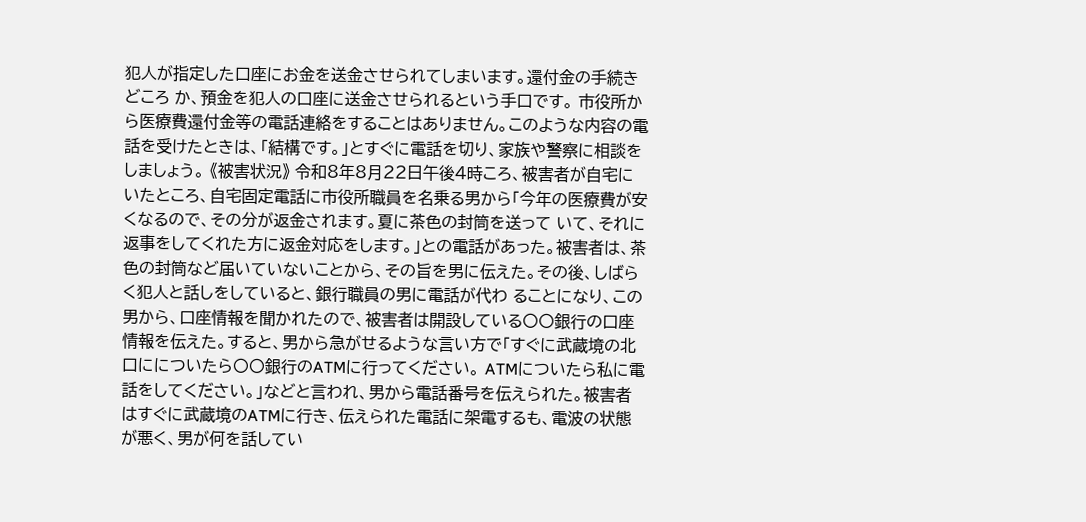犯人が指定した口座にお金を送金させられてしまいます。還付金の手続きどころ か、預金を犯人の口座に送金させられるという手口です。 市役所から医療費還付金等の電話連絡をすることはありません。このような内容の電話を受けたときは、「結構です。」とすぐに電話を切り、家族や警察に相談を しましょう。 《被害状況》 令和8年8月22日午後4時ころ、被害者が自宅にいたところ、自宅固定電話に市役所職員を名乗る男から「今年の医療費が安くなるので、その分が返金されます。夏に茶色の封筒を送って いて、それに返事をしてくれた方に返金対応をします。」との電話があった。被害者は、茶色の封筒など届いていないことから、その旨を男に伝えた。その後、しばらく犯人と話しをしていると、銀行職員の男に電話が代わ ることになり、この男から、口座情報を聞かれたので、被害者は開設している〇〇銀行の口座情報を伝えた。すると、男から急がせるような言い方で「すぐに武蔵境の北口にについたら〇〇銀行のATMに行ってください。 ATMについたら私に電話をしてください。」などと言われ、男から電話番号を伝えられた。被害者はすぐに武蔵境のATMに行き、伝えられた電話に架電するも、電波の状態が悪く、男が何を話してい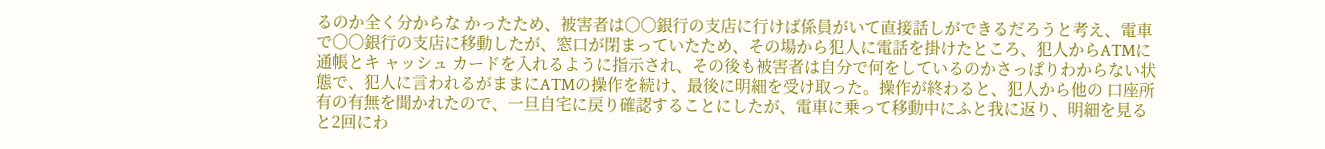るのか全く分からな かったため、被害者は〇〇銀行の支店に行けば係員がいて直接話しができるだろうと考え、電車で〇〇銀行の支店に移動したが、窓口が閉まっていたため、その場から犯人に電話を掛けたところ、犯人からATMに通帳とキ ャッシュ カードを入れるように指示され、その後も被害者は自分で何をしているのかさっぱりわからない状態で、犯人に言われるがままにATMの操作を続け、最後に明細を受け取った。操作が終わると、犯人から他の 口座所有の有無を聞かれたので、一旦自宅に戻り確認することにしたが、電車に乗って移動中にふと我に返り、明細を見ると2回にわ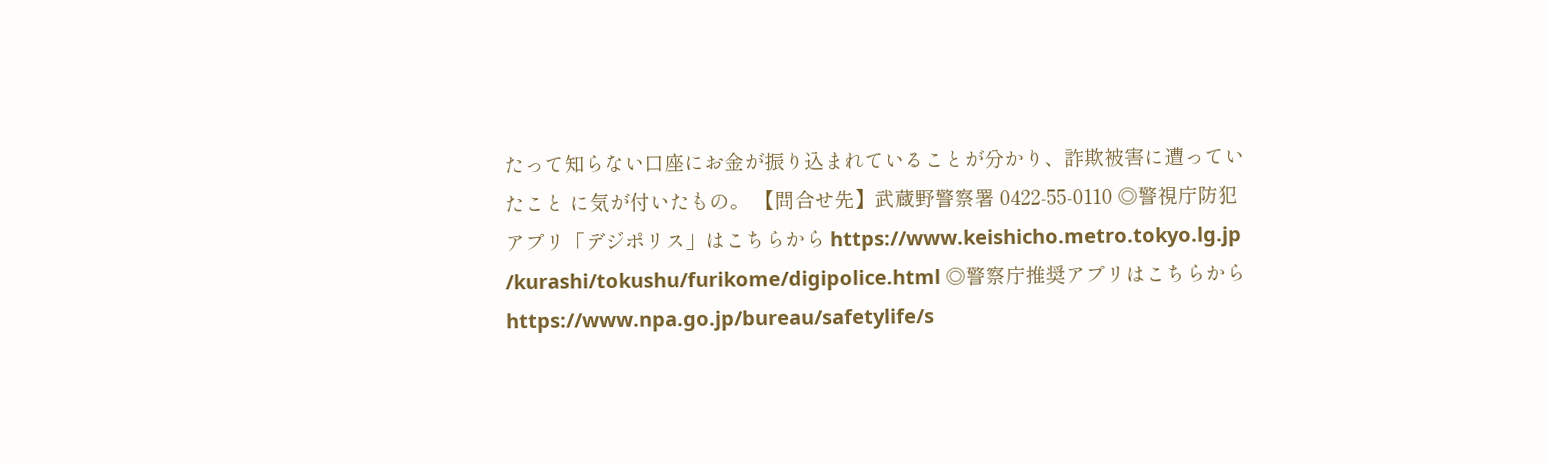たって知らない口座にお金が振り込まれていることが分かり、詐欺被害に遭っていたこと に気が付いたもの。 【問合せ先】武蔵野警察署 0422-55-0110 ◎警視庁防犯アプリ「デジポリス」はこちらから https://www.keishicho.metro.tokyo.lg.jp /kurashi/tokushu/furikome/digipolice.html ◎警察庁推奨アプリはこちらから https://www.npa.go.jp/bureau/safetylife/s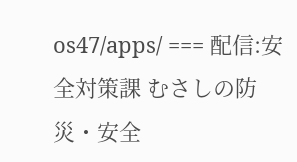os47/apps/ === 配信:安全対策課 むさしの防災・安全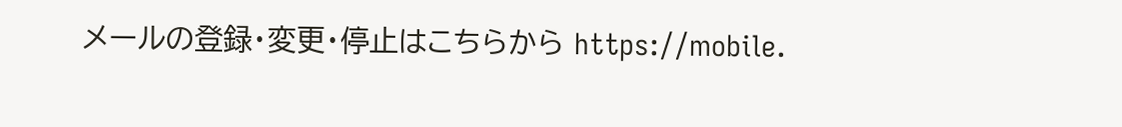メールの登録・変更・停止はこちらから https://mobile.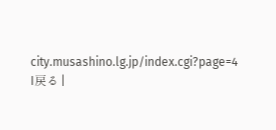city.musashino.lg.jp/index.cgi?page=4 I戻る |